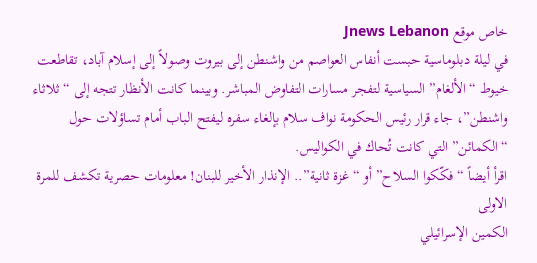خاص موقع Jnews Lebanon
في ليلة دبلوماسية حبست أنفاس العواصم من واشنطن إلى بيروت وصولاً إلى إسلام آباد، تقاطعت خيوط “الألغام” السياسية لتفجر مسارات التفاوض المباشر. وبينما كانت الأنظار تتجه إلى “ثلاثاء واشنطن”، جاء قرار رئيس الحكومة نواف سلام بإلغاء سفره ليفتح الباب أمام تساؤلات حول “الكمائن” التي كانت تُحاك في الكواليس.
اقرأ أيضاً “فكّكوا السلاح” أو “غزة ثانية”.. الإنذار الأخير للبنان! معلومات حصرية تكشف للمرة الاولى
الكمين الإسرائيلي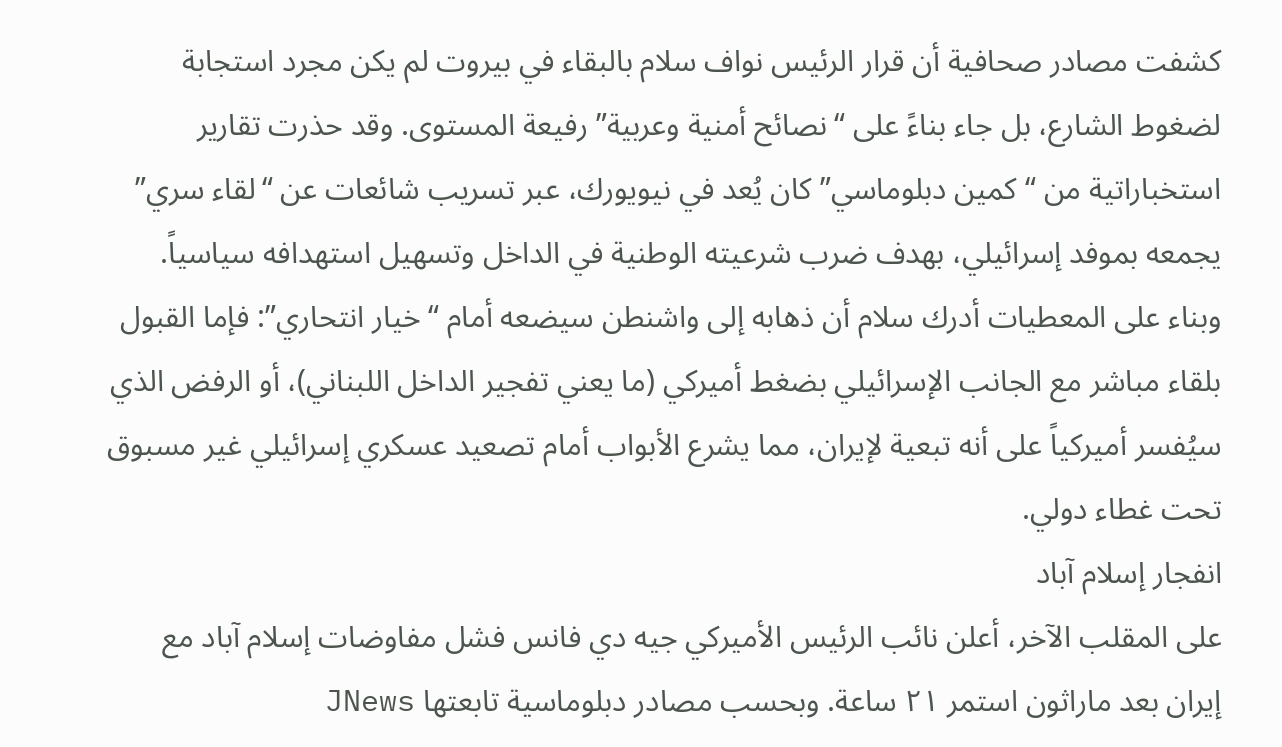كشفت مصادر صحافية أن قرار الرئيس نواف سلام بالبقاء في بيروت لم يكن مجرد استجابة لضغوط الشارع، بل جاء بناءً على “نصائح أمنية وعربية” رفيعة المستوى. وقد حذرت تقارير استخباراتية من “كمين دبلوماسي” كان يُعد في نيويورك، عبر تسريب شائعات عن “لقاء سري” يجمعه بموفد إسرائيلي، بهدف ضرب شرعيته الوطنية في الداخل وتسهيل استهدافه سياسياً.
وبناء على المعطيات أدرك سلام أن ذهابه إلى واشنطن سيضعه أمام “خيار انتحاري”: فإما القبول بلقاء مباشر مع الجانب الإسرائيلي بضغط أميركي (ما يعني تفجير الداخل اللبناني)، أو الرفض الذي سيُفسر أميركياً على أنه تبعية لإيران، مما يشرع الأبواب أمام تصعيد عسكري إسرائيلي غير مسبوق تحت غطاء دولي.
انفجار إسلام آباد
على المقلب الآخر، أعلن نائب الرئيس الأميركي جيه دي فانس فشل مفاوضات إسلام آباد مع إيران بعد ماراثون استمر ٢١ ساعة. وبحسب مصادر دبلوماسية تابعتها JNews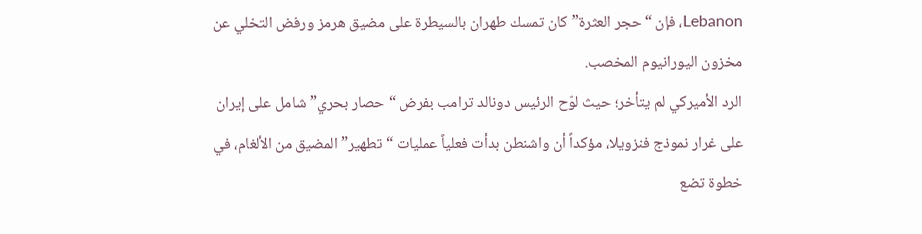Lebanon، فإن “حجر العثرة” كان تمسك طهران بالسيطرة على مضيق هرمز ورفض التخلي عن مخزون اليورانيوم المخصب.
الرد الأميركي لم يتأخر؛ حيث لوّح الرئيس دونالد ترامب بفرض “حصار بحري” شامل على إيران على غرار نموذج فنزويلا، مؤكداً أن واشنطن بدأت فعلياً عمليات “تطهير” المضيق من الألغام، في خطوة تضع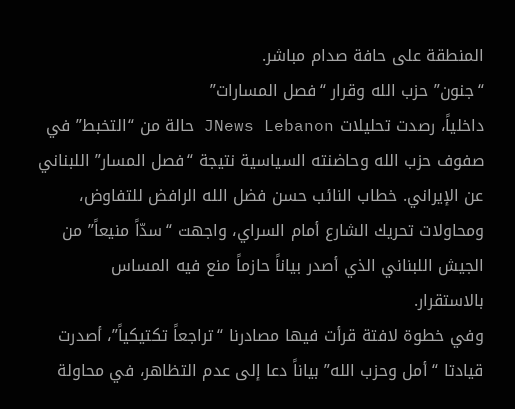المنطقة على حافة صدام مباشر.
“جنون” حزب الله وقرار “فصل المسارات”
داخلياً، رصدت تحليلات JNews Lebanon حالة من “التخبط” في صفوف حزب الله وحاضنته السياسية نتيجة “فصل المسار” اللبناني عن الإيراني. خطاب النائب حسن فضل الله الرافض للتفاوض، ومحاولات تحريك الشارع أمام السراي، واجهت “سدّاً منيعاً” من الجيش اللبناني الذي أصدر بياناً حازماً منع فيه المساس بالاستقرار.
وفي خطوة لافتة قرأت فيها مصادرنا “تراجعاً تكتيكياً”، أصدرت قيادتا “أمل وحزب الله” بياناً دعا إلى عدم التظاهر، في محاولة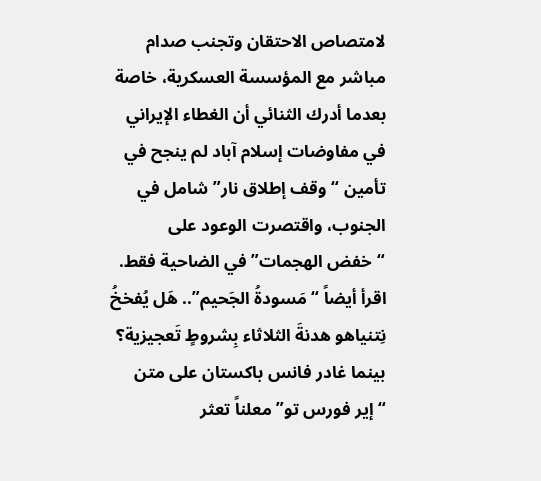لامتصاص الاحتقان وتجنب صدام مباشر مع المؤسسة العسكرية، خاصة بعدما أدرك الثنائي أن الغطاء الإيراني في مفاوضات إسلام آباد لم ينجح في تأمين “وقف إطلاق نار” شامل في الجنوب، واقتصرت الوعود على “خفض الهجمات” في الضاحية فقط.
اقرأ أيضاً “مَسودةُ الجَحيم”.. هَل يُفخخُ نِتنياهو هدنةَ الثلاثاء بِشروطٍ تَعجيزية؟
بينما غادر فانس باكستان على متن “إير فورس تو” معلناً تعثر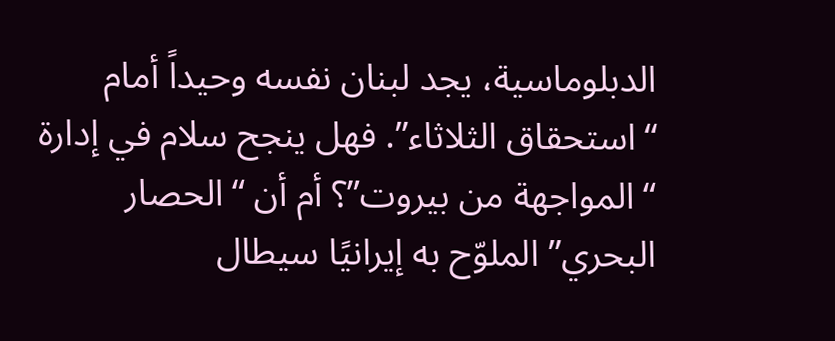الدبلوماسية، يجد لبنان نفسه وحيداً أمام “استحقاق الثلاثاء”. فهل ينجح سلام في إدارة “المواجهة من بيروت”؟ أم أن “الحصار البحري” الملوّح به إيرانيًا سيطال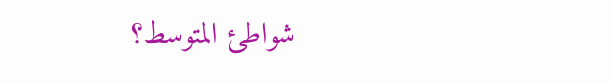شواطئ المتوسط؟